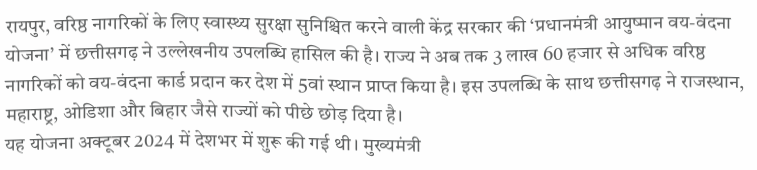रायपुर, वरिष्ठ नागरिकों के लिए स्वास्थ्य सुरक्षा सुनिश्चित करने वाली केंद्र सरकार की ‘प्रधानमंत्री आयुष्मान वय-वंदना योजना’ में छत्तीसगढ़ ने उल्लेखनीय उपलब्धि हासिल की है। राज्य ने अब तक 3 लाख 60 हजार से अधिक वरिष्ठ नागरिकों को वय-वंदना कार्ड प्रदान कर देश में 5वां स्थान प्राप्त किया है। इस उपलब्धि के साथ छत्तीसगढ़ ने राजस्थान, महाराष्ट्र, ओडिशा और बिहार जैसे राज्यों को पीछे छोड़ दिया है।
यह योजना अक्टूबर 2024 में देशभर में शुरू की गई थी। मुख्यमंत्री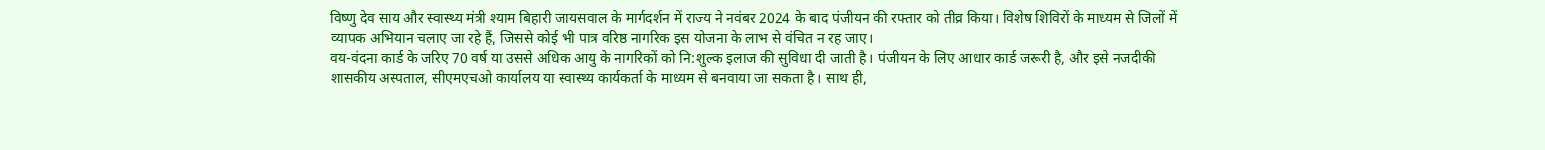विष्णु देव साय और स्वास्थ्य मंत्री श्याम बिहारी जायसवाल के मार्गदर्शन में राज्य ने नवंबर 2024 के बाद पंजीयन की रफ्तार को तीव्र किया। विशेष शिविरों के माध्यम से जिलों में व्यापक अभियान चलाए जा रहे हैं, जिससे कोई भी पात्र वरिष्ठ नागरिक इस योजना के लाभ से वंचित न रह जाए।
वय-वंदना कार्ड के जरिए 70 वर्ष या उससे अधिक आयु के नागरिकों को नि:शुल्क इलाज की सुविधा दी जाती है। पंजीयन के लिए आधार कार्ड जरूरी है, और इसे नजदीकी शासकीय अस्पताल, सीएमएचओ कार्यालय या स्वास्थ्य कार्यकर्ता के माध्यम से बनवाया जा सकता है। साथ ही,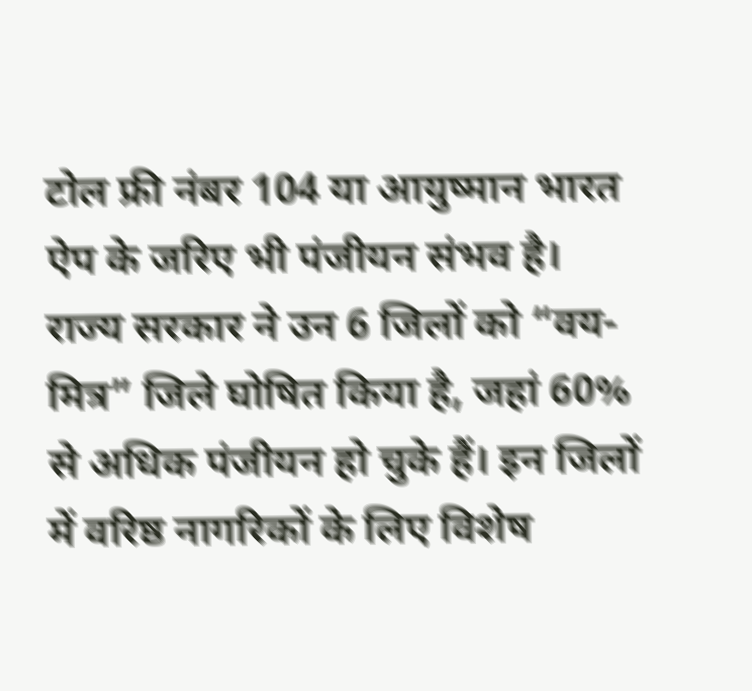टोल फ्री नंबर 104 या आयुष्मान भारत ऐप के जरिए भी पंजीयन संभव है।
राज्य सरकार ने उन 6 जिलों को “वय-मित्र” जिले घोषित किया है, जहां 60% से अधिक पंजीयन हो चुके हैं। इन जिलों में वरिष्ठ नागरिकों के लिए विशेष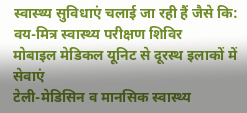स्वास्थ्य सुविधाएं चलाई जा रही हैं जैसे कि:
वय-मित्र स्वास्थ्य परीक्षण शिविर
मोबाइल मेडिकल यूनिट से दूरस्थ इलाकों में सेवाएं
टेली-मेडिसिन व मानसिक स्वास्थ्य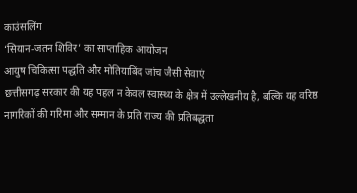काउंसलिंग
‘सियान-जतन शिविर’ का साप्ताहिक आयोजन
आयुष चिकित्सा पद्धति और मोतियाबिंद जांच जैसी सेवाएं
छत्तीसगढ़ सरकार की यह पहल न केवल स्वास्थ्य के क्षेत्र में उल्लेखनीय है, बल्कि यह वरिष्ठ नागरिकों की गरिमा और सम्मान के प्रति राज्य की प्रतिबद्धता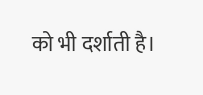को भी दर्शाती है।